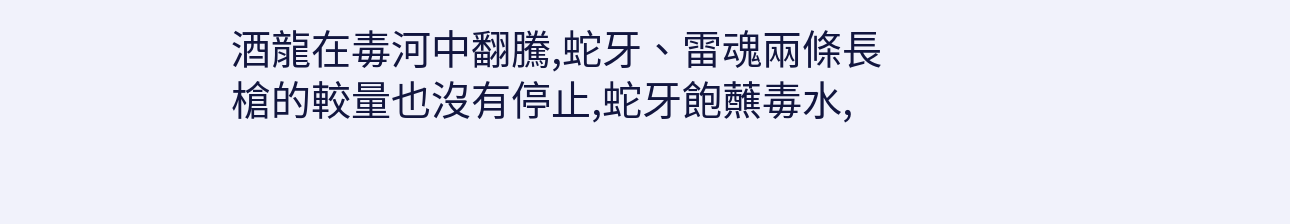酒龍在毒河中翻騰,蛇牙、雷魂兩條長槍的較量也沒有停止,蛇牙飽蘸毒水,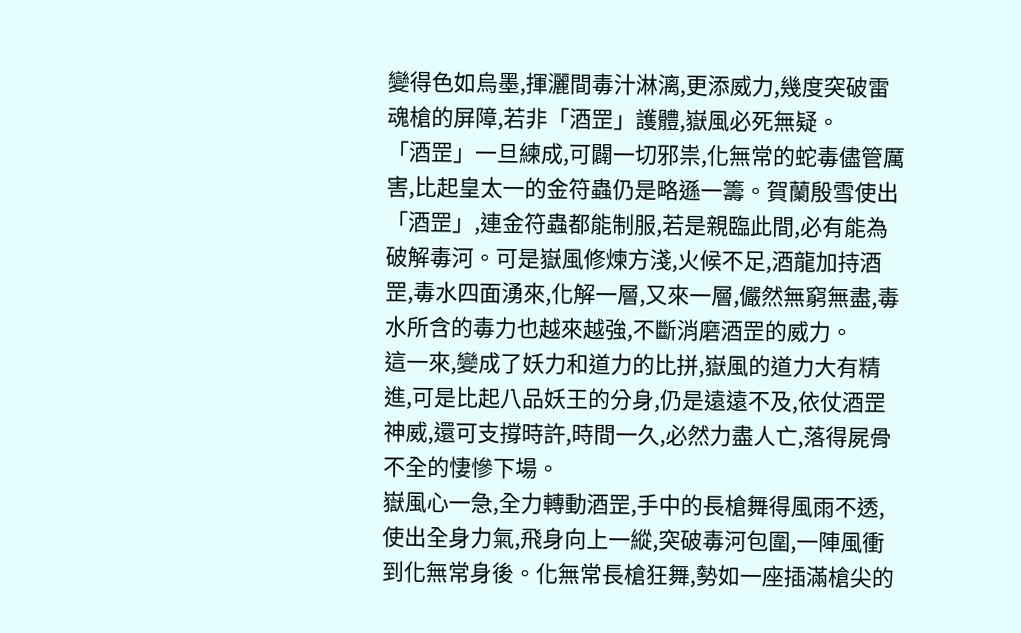變得色如烏墨,揮灑間毒汁淋漓,更添威力,幾度突破雷魂槍的屏障,若非「酒罡」護體,嶽風必死無疑。
「酒罡」一旦練成,可闢一切邪祟,化無常的蛇毒儘管厲害,比起皇太一的金符蟲仍是略遜一籌。賀蘭殷雪使出「酒罡」,連金符蟲都能制服,若是親臨此間,必有能為破解毒河。可是嶽風修煉方淺,火候不足,酒龍加持酒罡,毒水四面湧來,化解一層,又來一層,儼然無窮無盡,毒水所含的毒力也越來越強,不斷消磨酒罡的威力。
這一來,變成了妖力和道力的比拼,嶽風的道力大有精進,可是比起八品妖王的分身,仍是遠遠不及,依仗酒罡神威,還可支撐時許,時間一久,必然力盡人亡,落得屍骨不全的悽慘下場。
嶽風心一急,全力轉動酒罡,手中的長槍舞得風雨不透,使出全身力氣,飛身向上一縱,突破毒河包圍,一陣風衝到化無常身後。化無常長槍狂舞,勢如一座插滿槍尖的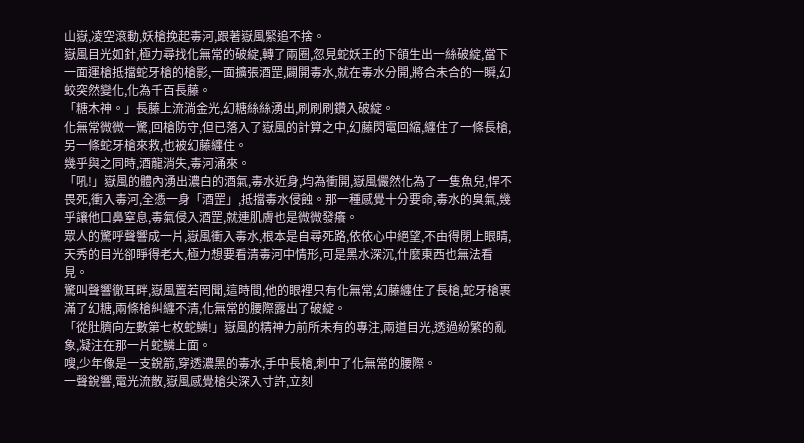山嶽,凌空滾動,妖槍挽起毒河,跟著嶽風緊追不捨。
嶽風目光如針,極力尋找化無常的破綻,轉了兩圈,忽見蛇妖王的下頜生出一絲破綻,當下一面運槍抵擋蛇牙槍的槍影,一面擴張酒罡,闢開毒水,就在毒水分開,將合未合的一瞬,幻蛟突然變化,化為千百長藤。
「糖木神。」長藤上流淌金光,幻糖絲絲湧出,刷刷刷鑽入破綻。
化無常微微一驚,回槍防守,但已落入了嶽風的計算之中,幻藤閃電回縮,纏住了一條長槍,另一條蛇牙槍來救,也被幻藤纏住。
幾乎與之同時,酒龍消失,毒河涌來。
「吼!」嶽風的體內湧出濃白的酒氣,毒水近身,均為衝開,嶽風儼然化為了一隻魚兒,悍不畏死,衝入毒河,全憑一身「酒罡」,抵擋毒水侵蝕。那一種感覺十分要命,毒水的臭氣,幾乎讓他口鼻窒息,毒氣侵入酒罡,就連肌膚也是微微發癢。
眾人的驚呼聲響成一片,嶽風衝入毒水,根本是自尋死路,依依心中絕望,不由得閉上眼睛,天秀的目光卻睜得老大,極力想要看清毒河中情形,可是黑水深沉,什麼東西也無法看見。
驚叫聲響徹耳畔,嶽風置若罔聞,這時間,他的眼裡只有化無常,幻藤纏住了長槍,蛇牙槍裹滿了幻糖,兩條槍糾纏不清,化無常的腰際露出了破綻。
「從肚臍向左數第七枚蛇鱗!」嶽風的精神力前所未有的專注,兩道目光,透過紛繁的亂象,凝注在那一片蛇鱗上面。
嗖,少年像是一支銳箭,穿透濃黑的毒水,手中長槍,刺中了化無常的腰際。
一聲銳響,電光流散,嶽風感覺槍尖深入寸許,立刻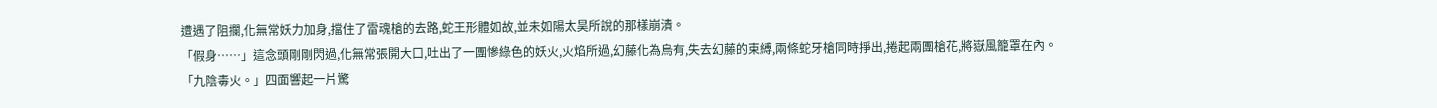遭遇了阻攔,化無常妖力加身,擋住了雷魂槍的去路,蛇王形體如故,並未如陽太昊所說的那樣崩潰。
「假身……」這念頭剛剛閃過,化無常張開大口,吐出了一團慘綠色的妖火,火焰所過,幻藤化為烏有,失去幻藤的束縛,兩條蛇牙槍同時掙出,捲起兩團槍花,將嶽風籠罩在內。
「九陰毒火。」四面響起一片驚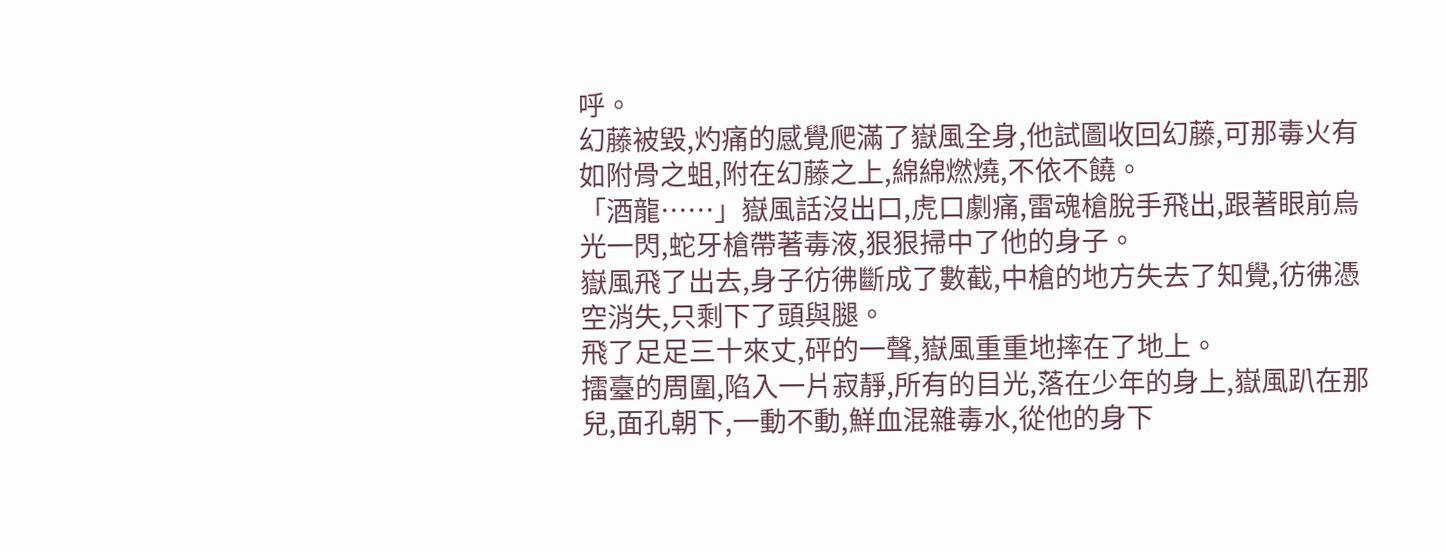呼。
幻藤被毀,灼痛的感覺爬滿了嶽風全身,他試圖收回幻藤,可那毒火有如附骨之蛆,附在幻藤之上,綿綿燃燒,不依不饒。
「酒龍……」嶽風話沒出口,虎口劇痛,雷魂槍脫手飛出,跟著眼前烏光一閃,蛇牙槍帶著毒液,狠狠掃中了他的身子。
嶽風飛了出去,身子彷彿斷成了數截,中槍的地方失去了知覺,彷彿憑空消失,只剩下了頭與腿。
飛了足足三十來丈,砰的一聲,嶽風重重地摔在了地上。
擂臺的周圍,陷入一片寂靜,所有的目光,落在少年的身上,嶽風趴在那兒,面孔朝下,一動不動,鮮血混雜毒水,從他的身下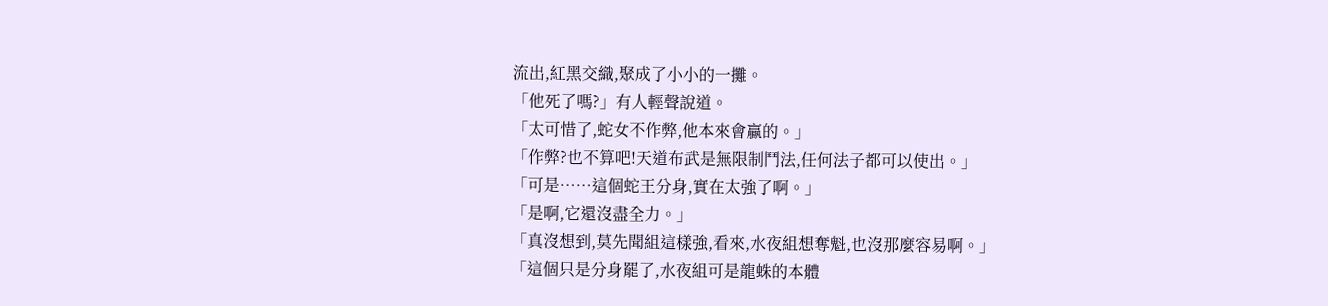流出,紅黑交織,聚成了小小的一攤。
「他死了嗎?」有人輕聲說道。
「太可惜了,蛇女不作弊,他本來會贏的。」
「作弊?也不算吧!天道布武是無限制鬥法,任何法子都可以使出。」
「可是……這個蛇王分身,實在太強了啊。」
「是啊,它還沒盡全力。」
「真沒想到,莫先聞組這樣強,看來,水夜組想奪魁,也沒那麼容易啊。」
「這個只是分身罷了,水夜組可是龍蛛的本體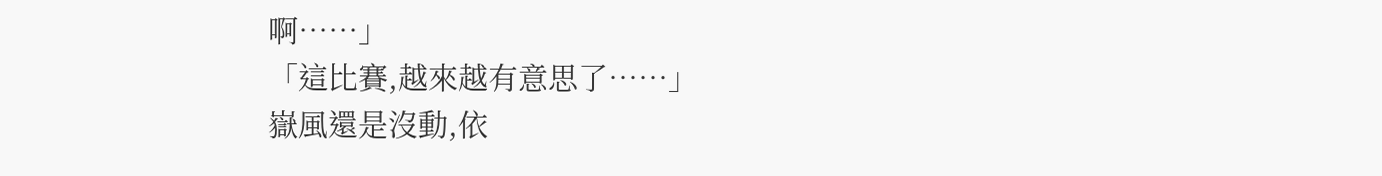啊……」
「這比賽,越來越有意思了……」
嶽風還是沒動,依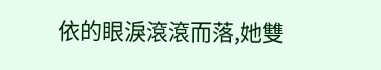依的眼淚滾滾而落,她雙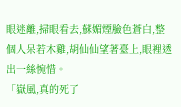眼迷離,掃眼看去,蘇媚煙臉色蒼白,整個人呆若木雞,胡仙仙望著臺上,眼裡透出一絲惋惜。
「嶽風,真的死了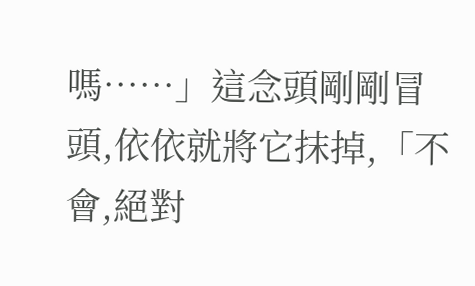嗎……」這念頭剛剛冒頭,依依就將它抹掉,「不會,絕對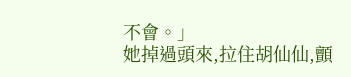不會。」
她掉過頭來,拉住胡仙仙,顫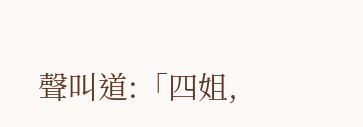聲叫道:「四姐,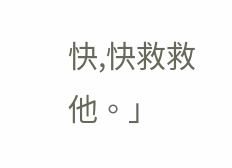快,快救救他。」